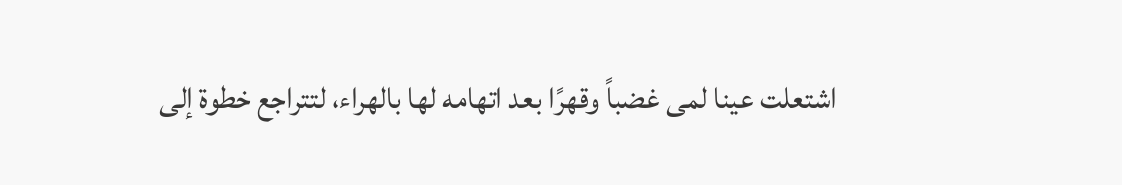اشتعلت عينا لمى غضباً وقهرًا بعد اتهامه لها بالهراء، لتتراجع خطوة إلى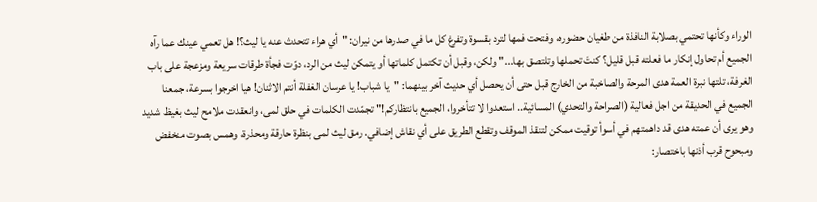الوراء وكأنها تحتمي بصلابة النافذة من طغيان حضوره، وفتحت فمها لترد بقسوة وتفرغ كل ما في صدرها من نيران: "أي هراء تتحدث عنه يا ليث؟! هل تعمي عينك عما رآه الجميع أم تحاول إنكار ما فعلته قبل قليل؟ كنتَ تحملها وتلتصق بها..." ولكن، وقبل أن تكتمل كلماتها أو يتمكن ليث من الرد، دوّت فجأة طرقات سريعة ومزعجة على باب الغرفة، تلتها نبرة العمة هدى المرحة والصاخبة من الخارج قبل حتى أن يحصل أي حديث آخر بينهما: "يا شباب! يا عرسان الغفلة أنتم الاثنان! هيا اخرجوا بسرعة، جمعنا الجميع في الحديقة من اجل فعالية (الصراحة والتحدي) المسائية.. استعدوا لا تتأخروا، الجميع بانتظاركم!" تجمّدت الكلمات في حلق لمى، وانعقدت ملامح ليث بغيظ شديد وهو يرى أن عمته هدى قد داهمتهم في أسوأ توقيت ممكن لتنقذ الموقف وتقطع الطريق على أي نقاش إضافي. رمق ليث لمى بنظرة حارقة ومحذرة، وهمس بصوت منخفض ومبحوح قرب أذنها باختصار: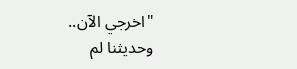"اخرجي الآن.. وحديثنا لم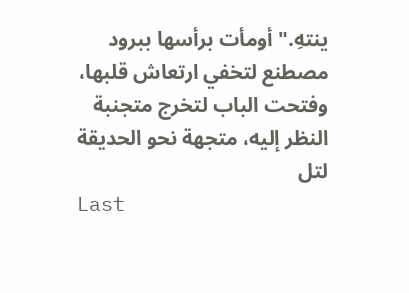ينتهِ." أومأت برأسها ببرود مصطنع لتخفي ارتعاش قلبها، وفتحت الباب لتخرج متجنبة النظر إليه، متجهة نحو الحديقة لتل
Last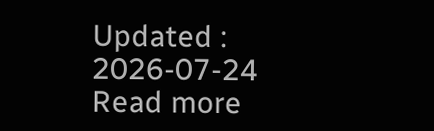Updated : 2026-07-24 Read more